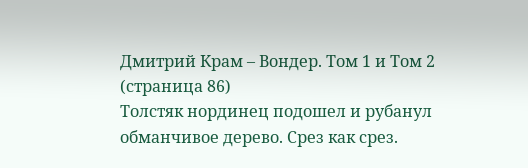Дмитрий Крам – Вондер. Том 1 и Том 2 (страница 86)
Толстяк нординец подошел и рубанул обманчивое дерево. Срез как срез.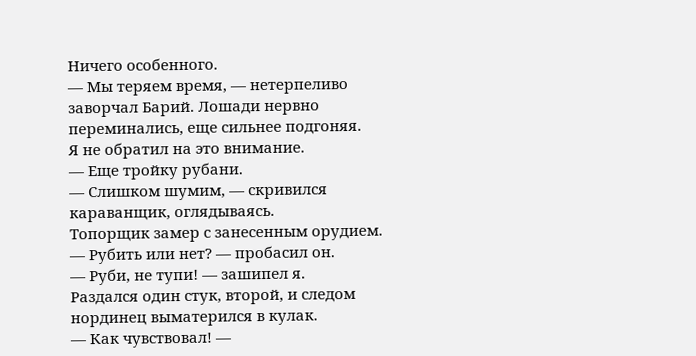Ничего особенного.
— Мы теряем время, — нетерпеливо заворчал Барий. Лошади нервно переминались, еще сильнее подгоняя.
Я не обратил на это внимание.
— Еще тройку рубани.
— Слишком шумим, — скривился караванщик, оглядываясь.
Топорщик замер с занесенным орудием.
— Рубить или нет? — пробасил он.
— Руби, не тупи! — зашипел я.
Раздался один стук, второй, и следом нординец выматерился в кулак.
— Как чувствовал! —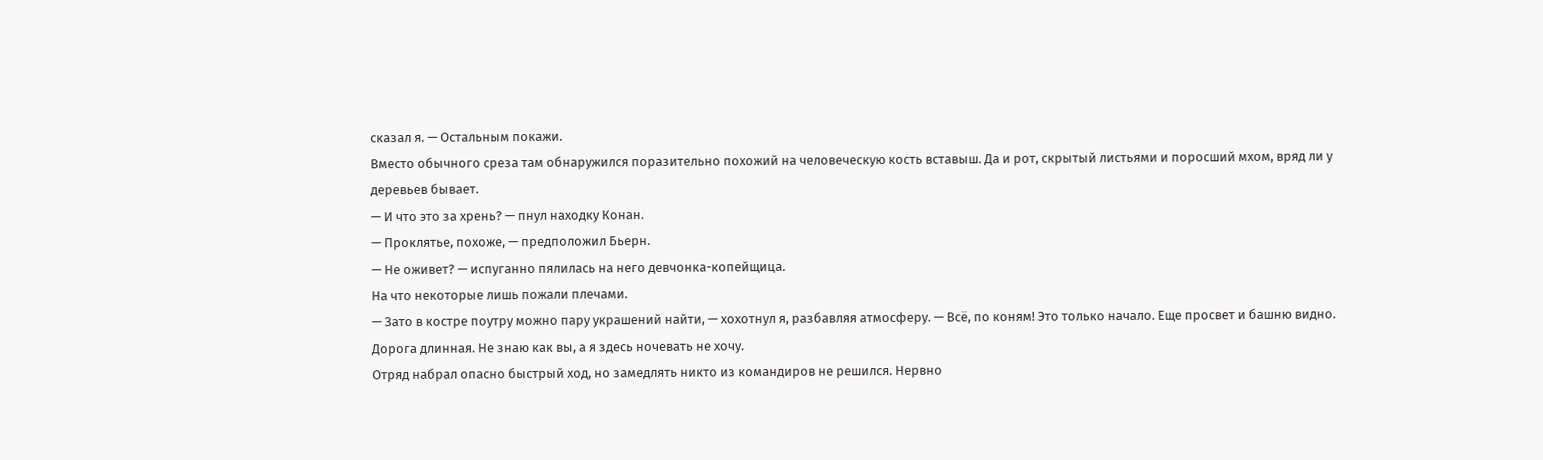сказал я. — Остальным покажи.
Вместо обычного среза там обнаружился поразительно похожий на человеческую кость вставыш. Да и рот, скрытый листьями и поросший мхом, вряд ли у деревьев бывает.
— И что это за хрень? — пнул находку Конан.
— Проклятье, похоже, — предположил Бьерн.
— Не оживет? — испуганно пялилась на него девчонка-копейщица.
На что некоторые лишь пожали плечами.
— Зато в костре поутру можно пару украшений найти, — хохотнул я, разбавляя атмосферу. — Всё, по коням! Это только начало. Еще просвет и башню видно. Дорога длинная. Не знаю как вы, а я здесь ночевать не хочу.
Отряд набрал опасно быстрый ход, но замедлять никто из командиров не решился. Нервно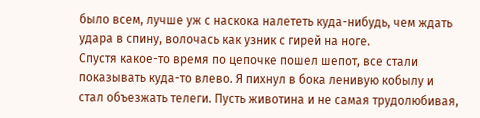было всем, лучше уж с наскока налететь куда-нибудь, чем ждать удара в спину, волочась как узник с гирей на ноге.
Спустя какое-то время по цепочке пошел шепот, все стали показывать куда-то влево. Я пихнул в бока ленивую кобылу и стал объезжать телеги. Пусть животина и не самая трудолюбивая,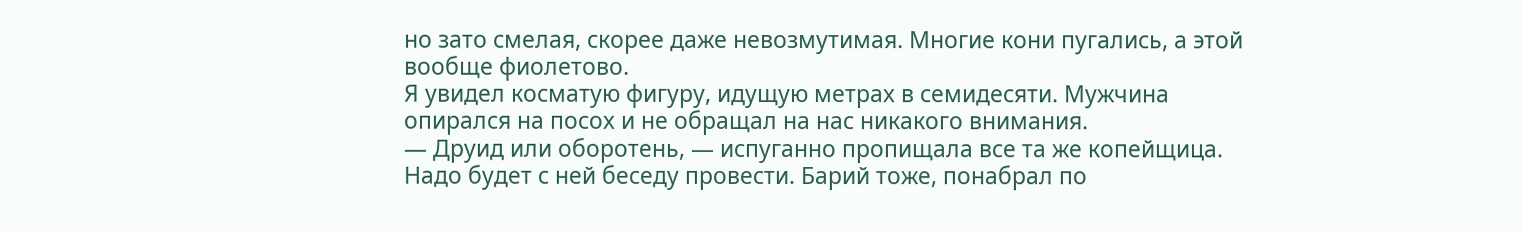но зато смелая, скорее даже невозмутимая. Многие кони пугались, а этой вообще фиолетово.
Я увидел косматую фигуру, идущую метрах в семидесяти. Мужчина опирался на посох и не обращал на нас никакого внимания.
— Друид или оборотень, — испуганно пропищала все та же копейщица. Надо будет с ней беседу провести. Барий тоже, понабрал по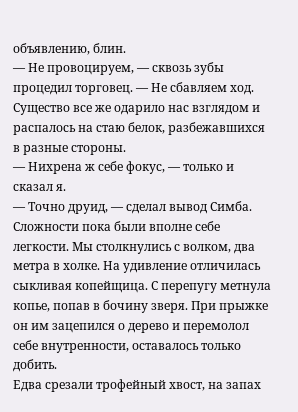объявлению, блин.
— Не провоцируем, — сквозь зубы процедил торговец. — Не сбавляем ход.
Существо все же одарило нас взглядом и распалось на стаю белок, разбежавшихся в разные стороны.
— Нихрена ж себе фокус, — только и сказал я.
— Точно друид, — сделал вывод Симба.
Сложности пока были вполне себе легкости. Мы столкнулись с волком, два метра в холке. На удивление отличилась сыкливая копейщица. С перепугу метнула копье, попав в бочину зверя. При прыжке он им зацепился о дерево и перемолол себе внутренности, оставалось только добить.
Едва срезали трофейный хвост, на запах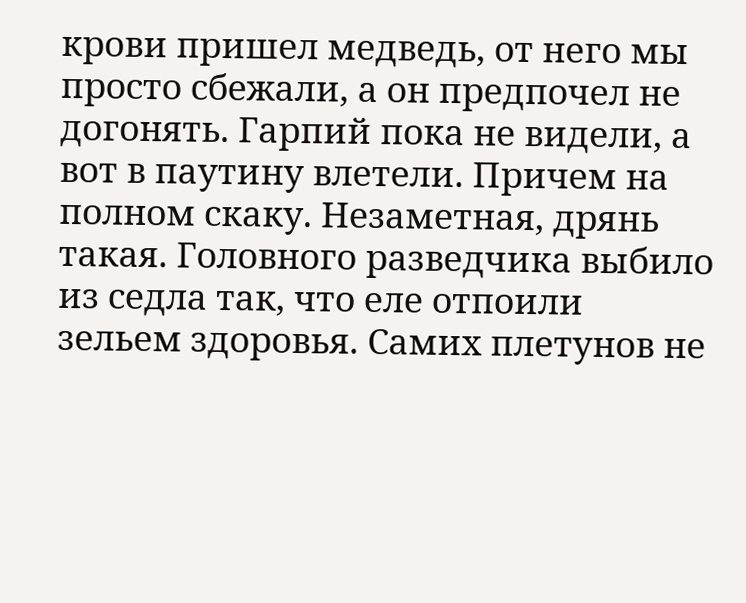крови пришел медведь, от него мы просто сбежали, а он предпочел не догонять. Гарпий пока не видели, а вот в паутину влетели. Причем на полном скаку. Незаметная, дрянь такая. Головного разведчика выбило из седла так, что еле отпоили зельем здоровья. Самих плетунов не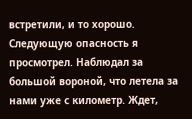встретили, и то хорошо.
Следующую опасность я просмотрел. Наблюдал за большой вороной, что летела за нами уже с километр. Ждет,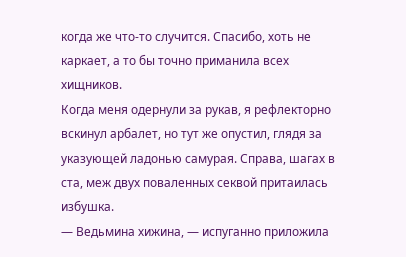когда же что-то случится. Спасибо, хоть не каркает, а то бы точно приманила всех хищников.
Когда меня одернули за рукав, я рефлекторно вскинул арбалет, но тут же опустил, глядя за указующей ладонью самурая. Справа, шагах в ста, меж двух поваленных секвой притаилась избушка.
— Ведьмина хижина, — испуганно приложила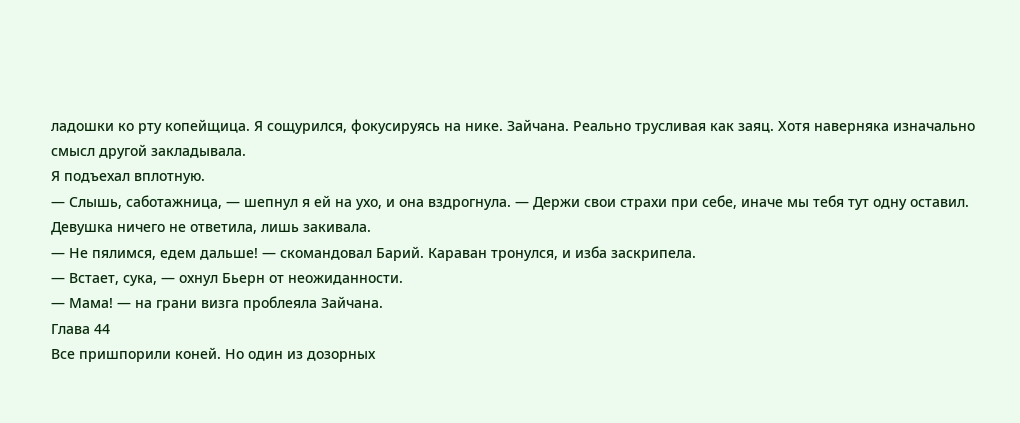ладошки ко рту копейщица. Я сощурился, фокусируясь на нике. Зайчана. Реально трусливая как заяц. Хотя наверняка изначально смысл другой закладывала.
Я подъехал вплотную.
— Слышь, саботажница, — шепнул я ей на ухо, и она вздрогнула. — Держи свои страхи при себе, иначе мы тебя тут одну оставил.
Девушка ничего не ответила, лишь закивала.
— Не пялимся, едем дальше! — скомандовал Барий. Караван тронулся, и изба заскрипела.
— Встает, сука, — охнул Бьерн от неожиданности.
— Мама! — на грани визга проблеяла Зайчана.
Глава 44
Все пришпорили коней. Но один из дозорных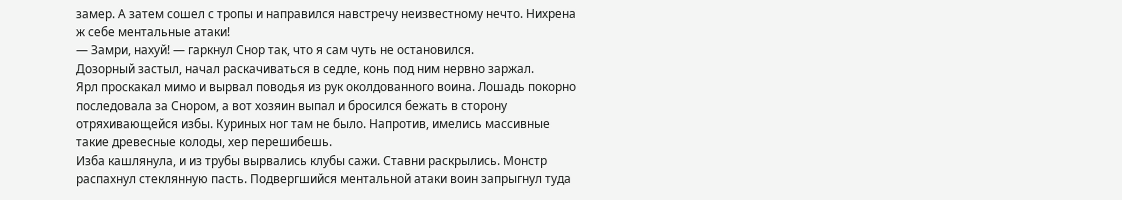замер. А затем сошел с тропы и направился навстречу неизвестному нечто. Нихрена ж себе ментальные атаки!
— Замри, нахуй! — гаркнул Снор так, что я сам чуть не остановился.
Дозорный застыл, начал раскачиваться в седле, конь под ним нервно заржал.
Ярл проскакал мимо и вырвал поводья из рук околдованного воина. Лошадь покорно последовала за Снором, а вот хозяин выпал и бросился бежать в сторону отряхивающейся избы. Куриных ног там не было. Напротив, имелись массивные такие древесные колоды, хер перешибешь.
Изба кашлянула, и из трубы вырвались клубы сажи. Ставни раскрылись. Монстр распахнул стеклянную пасть. Подвергшийся ментальной атаки воин запрыгнул туда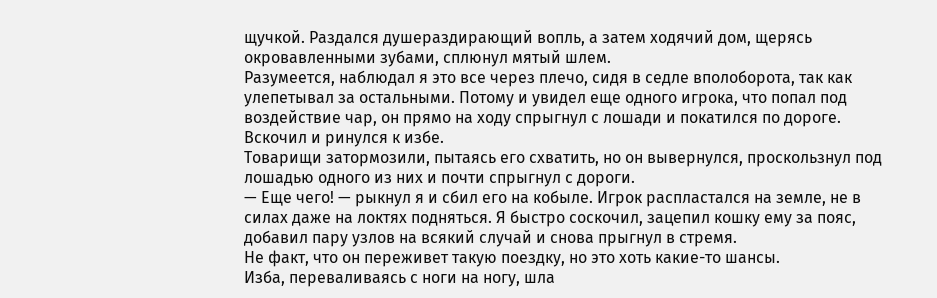щучкой. Раздался душераздирающий вопль, а затем ходячий дом, щерясь окровавленными зубами, сплюнул мятый шлем.
Разумеется, наблюдал я это все через плечо, сидя в седле вполоборота, так как улепетывал за остальными. Потому и увидел еще одного игрока, что попал под воздействие чар, он прямо на ходу спрыгнул с лошади и покатился по дороге. Вскочил и ринулся к избе.
Товарищи затормозили, пытаясь его схватить, но он вывернулся, проскользнул под лошадью одного из них и почти спрыгнул с дороги.
— Еще чего! — рыкнул я и сбил его на кобыле. Игрок распластался на земле, не в силах даже на локтях подняться. Я быстро соскочил, зацепил кошку ему за пояс, добавил пару узлов на всякий случай и снова прыгнул в стремя.
Не факт, что он переживет такую поездку, но это хоть какие-то шансы.
Изба, переваливаясь с ноги на ногу, шла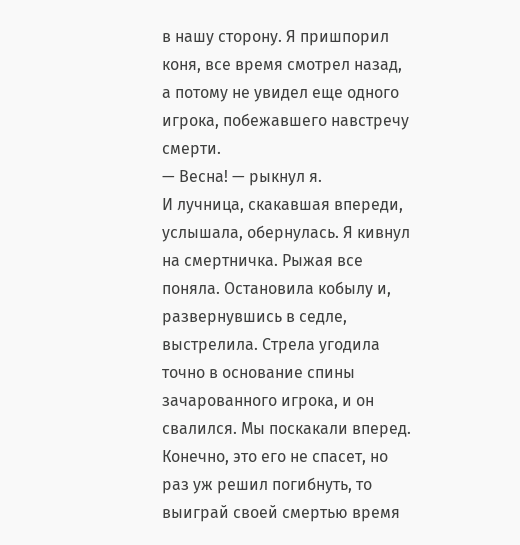в нашу сторону. Я пришпорил коня, все время смотрел назад, а потому не увидел еще одного игрока, побежавшего навстречу смерти.
— Весна! — рыкнул я.
И лучница, скакавшая впереди, услышала, обернулась. Я кивнул на смертничка. Рыжая все поняла. Остановила кобылу и, развернувшись в седле, выстрелила. Стрела угодила точно в основание спины зачарованного игрока, и он свалился. Мы поскакали вперед. Конечно, это его не спасет, но раз уж решил погибнуть, то выиграй своей смертью время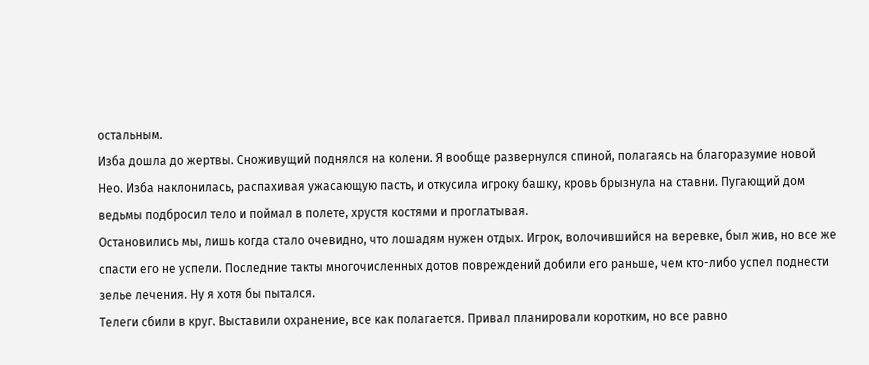остальным.
Изба дошла до жертвы. Сноживущий поднялся на колени. Я вообще развернулся спиной, полагаясь на благоразумие новой Нео. Изба наклонилась, распахивая ужасающую пасть, и откусила игроку башку, кровь брызнула на ставни. Пугающий дом ведьмы подбросил тело и поймал в полете, хрустя костями и проглатывая.
Остановились мы, лишь когда стало очевидно, что лошадям нужен отдых. Игрок, волочившийся на веревке, был жив, но все же спасти его не успели. Последние такты многочисленных дотов повреждений добили его раньше, чем кто-либо успел поднести зелье лечения. Ну я хотя бы пытался.
Телеги сбили в круг. Выставили охранение, все как полагается. Привал планировали коротким, но все равно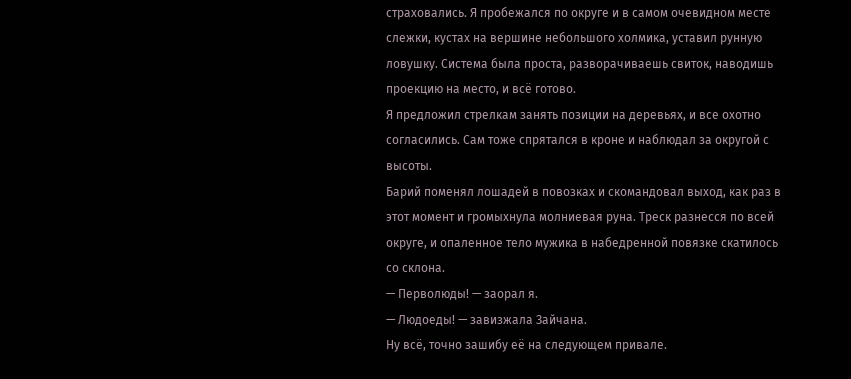страховались. Я пробежался по округе и в самом очевидном месте слежки, кустах на вершине небольшого холмика, уставил рунную ловушку. Система была проста, разворачиваешь свиток, наводишь проекцию на место, и всё готово.
Я предложил стрелкам занять позиции на деревьях, и все охотно согласились. Сам тоже спрятался в кроне и наблюдал за округой с высоты.
Барий поменял лошадей в повозках и скомандовал выход, как раз в этот момент и громыхнула молниевая руна. Треск разнесся по всей округе, и опаленное тело мужика в набедренной повязке скатилось со склона.
— Перволюды! — заорал я.
— Людоеды! — завизжала Зайчана.
Ну всё, точно зашибу её на следующем привале.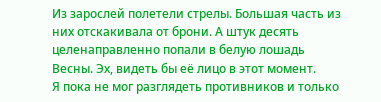Из зарослей полетели стрелы. Большая часть из них отскакивала от брони. А штук десять целенаправленно попали в белую лошадь Весны. Эх, видеть бы её лицо в этот момент.
Я пока не мог разглядеть противников и только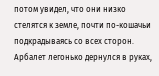потом увидел, что они низко стелятся к земле, почти по-кошачьи подкрадываясь со всех сторон. Арбалет легонько дернулся в руках,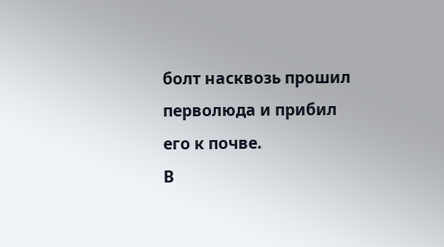болт насквозь прошил перволюда и прибил его к почве.
В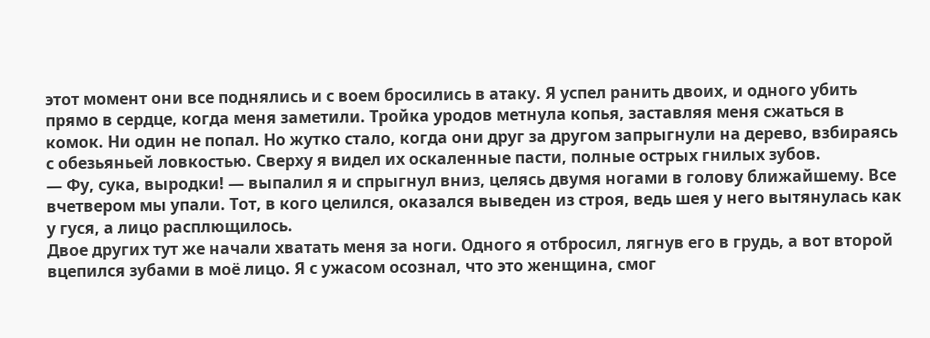этот момент они все поднялись и с воем бросились в атаку. Я успел ранить двоих, и одного убить прямо в сердце, когда меня заметили. Тройка уродов метнула копья, заставляя меня сжаться в комок. Ни один не попал. Но жутко стало, когда они друг за другом запрыгнули на дерево, взбираясь с обезьяньей ловкостью. Сверху я видел их оскаленные пасти, полные острых гнилых зубов.
— Фу, сука, выродки! — выпалил я и спрыгнул вниз, целясь двумя ногами в голову ближайшему. Все вчетвером мы упали. Тот, в кого целился, оказался выведен из строя, ведь шея у него вытянулась как у гуся, а лицо расплющилось.
Двое других тут же начали хватать меня за ноги. Одного я отбросил, лягнув его в грудь, а вот второй вцепился зубами в моё лицо. Я с ужасом осознал, что это женщина, смог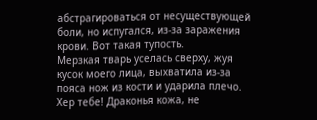абстрагироваться от несуществующей боли, но испугался, из-за заражения крови. Вот такая тупость.
Мерзкая тварь уселась сверху, жуя кусок моего лица, выхватила из-за пояса нож из кости и ударила плечо. Хер тебе! Драконья кожа, не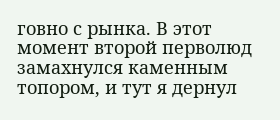говно с рынка. В этот момент второй перволюд замахнулся каменным топором, и тут я дернул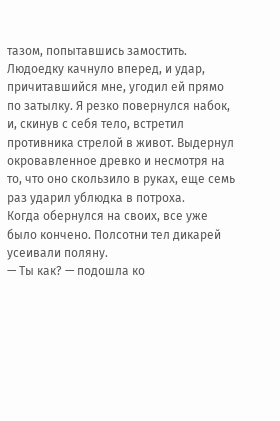тазом, попытавшись замостить.
Людоедку качнуло вперед, и удар, причитавшийся мне, угодил ей прямо по затылку. Я резко повернулся набок, и, скинув с себя тело, встретил противника стрелой в живот. Выдернул окровавленное древко и несмотря на то, что оно скользило в руках, еще семь раз ударил ублюдка в потроха.
Когда обернулся на своих, все уже было кончено. Полсотни тел дикарей усеивали поляну.
— Ты как? — подошла ко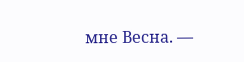мне Весна. —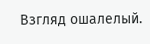Взгляд ошалелый.